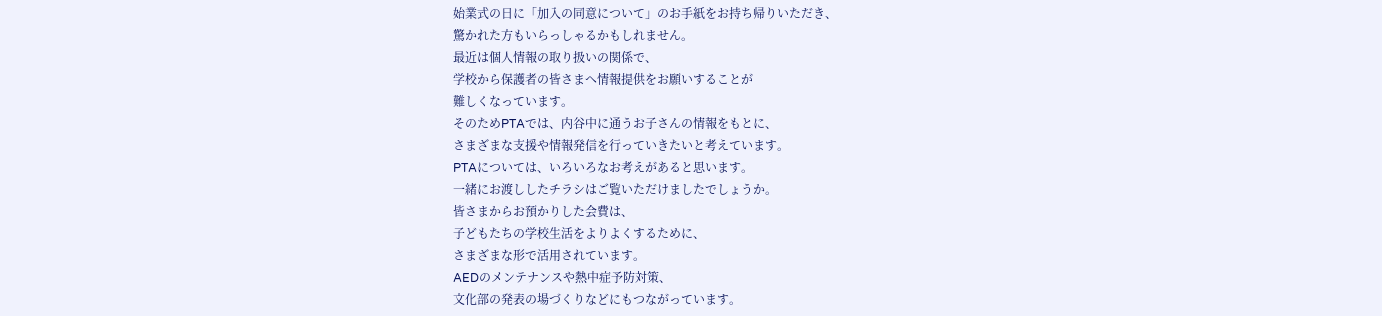始業式の日に「加入の同意について」のお手紙をお持ち帰りいただき、
驚かれた方もいらっしゃるかもしれません。
最近は個人情報の取り扱いの関係で、
学校から保護者の皆さまへ情報提供をお願いすることが
難しくなっています。
そのためPTAでは、内谷中に通うお子さんの情報をもとに、
さまざまな支援や情報発信を行っていきたいと考えています。
PTAについては、いろいろなお考えがあると思います。
一緒にお渡ししたチラシはご覧いただけましたでしょうか。
皆さまからお預かりした会費は、
子どもたちの学校生活をよりよくするために、
さまざまな形で活用されています。
AEDのメンテナンスや熱中症予防対策、
文化部の発表の場づくりなどにもつながっています。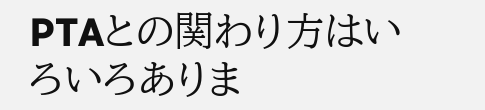PTAとの関わり方はいろいろありま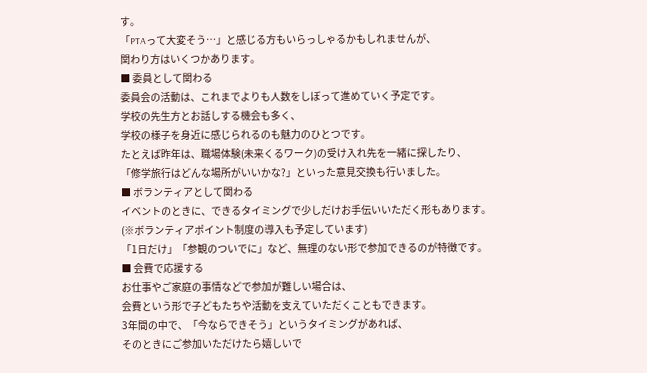す。
「PTAって大変そう…」と感じる方もいらっしゃるかもしれませんが、
関わり方はいくつかあります。
■ 委員として関わる
委員会の活動は、これまでよりも人数をしぼって進めていく予定です。
学校の先生方とお話しする機会も多く、
学校の様子を身近に感じられるのも魅力のひとつです。
たとえば昨年は、職場体験(未来くるワーク)の受け入れ先を一緒に探したり、
「修学旅行はどんな場所がいいかな?」といった意見交換も行いました。
■ ボランティアとして関わる
イベントのときに、できるタイミングで少しだけお手伝いいただく形もあります。
(※ボランティアポイント制度の導入も予定しています)
「1日だけ」「参観のついでに」など、無理のない形で参加できるのが特徴です。
■ 会費で応援する
お仕事やご家庭の事情などで参加が難しい場合は、
会費という形で子どもたちや活動を支えていただくこともできます。
3年間の中で、「今ならできそう」というタイミングがあれば、
そのときにご参加いただけたら嬉しいで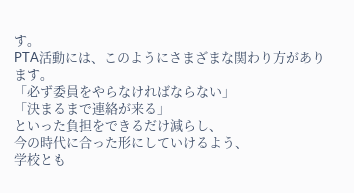す。
PTA活動には、このようにさまざまな関わり方があります。
「必ず委員をやらなければならない」
「決まるまで連絡が来る」
といった負担をできるだけ減らし、
今の時代に合った形にしていけるよう、
学校とも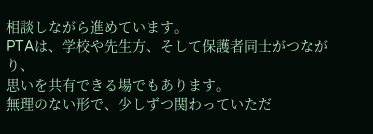相談しながら進めています。
PTAは、学校や先生方、そして保護者同士がつながり、
思いを共有できる場でもあります。
無理のない形で、少しずつ関わっていただ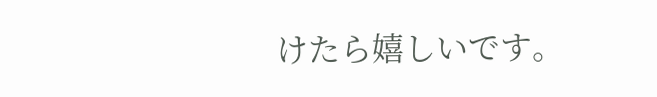けたら嬉しいです。